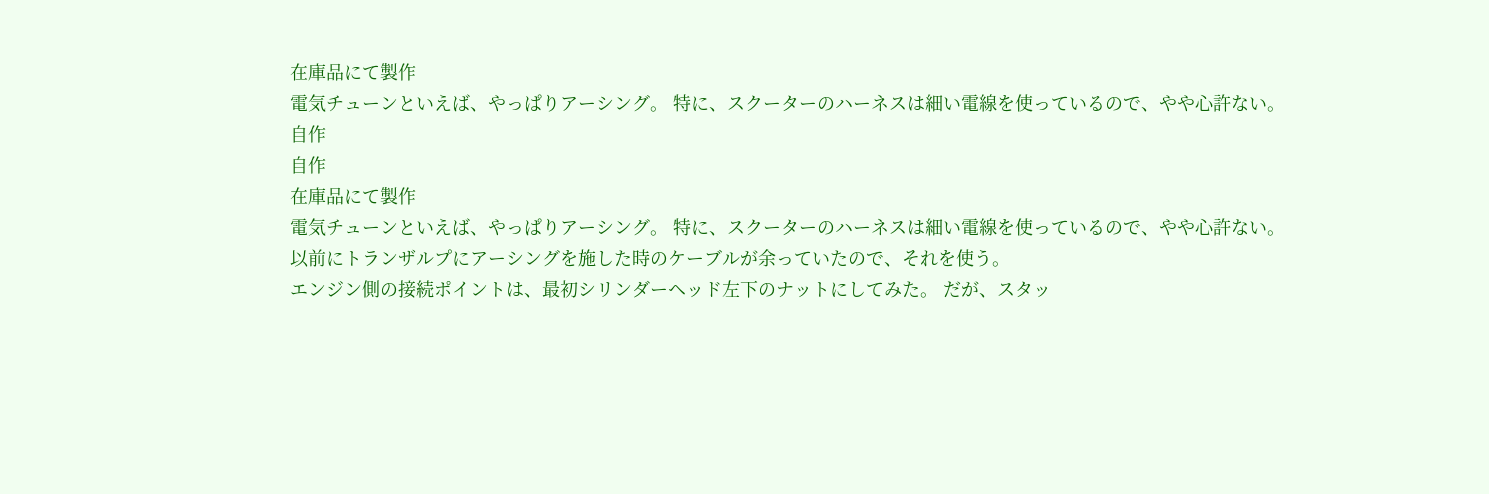在庫品にて製作
電気チューンといえば、やっぱりアーシング。 特に、スクーターのハーネスは細い電線を使っているので、やや心許ない。
自作
自作
在庫品にて製作
電気チューンといえば、やっぱりアーシング。 特に、スクーターのハーネスは細い電線を使っているので、やや心許ない。
以前にトランザルプにアーシングを施した時のケーブルが余っていたので、それを使う。
エンジン側の接続ポイントは、最初シリンダーヘッド左下のナットにしてみた。 だが、スタッ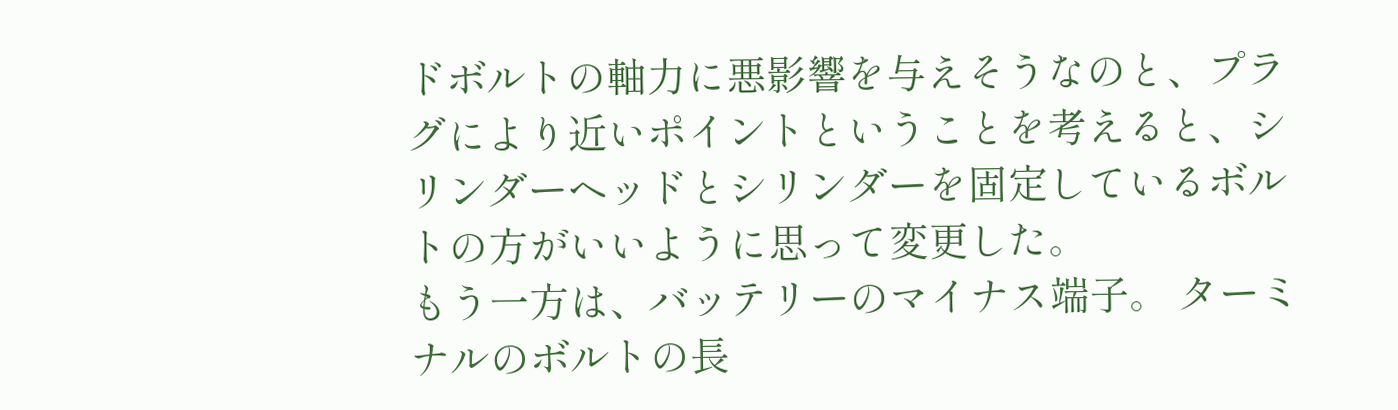ドボルトの軸力に悪影響を与えそうなのと、プラグにより近いポイントということを考えると、シリンダーヘッドとシリンダーを固定しているボルトの方がいいように思って変更した。
もう一方は、バッテリーのマイナス端子。 ターミナルのボルトの長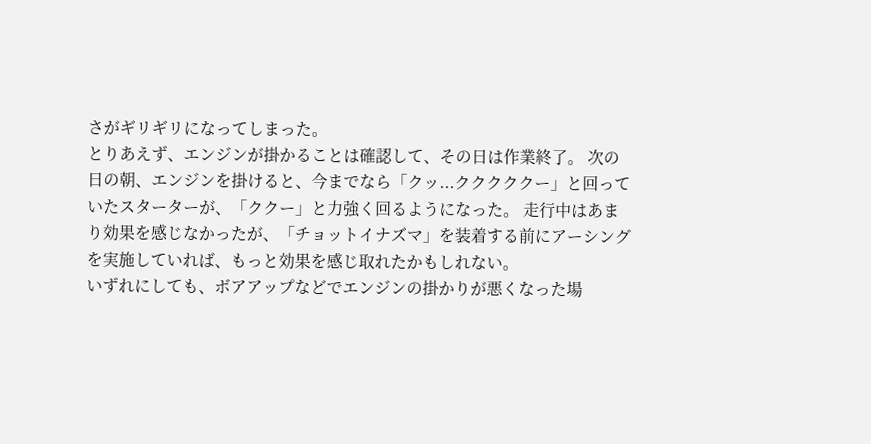さがギリギリになってしまった。
とりあえず、エンジンが掛かることは確認して、その日は作業終了。 次の日の朝、エンジンを掛けると、今までなら「クッ...クククククー」と回っていたスターターが、「ククー」と力強く回るようになった。 走行中はあまり効果を感じなかったが、「チョットイナズマ」を装着する前にアーシングを実施していれば、もっと効果を感じ取れたかもしれない。
いずれにしても、ボアアップなどでエンジンの掛かりが悪くなった場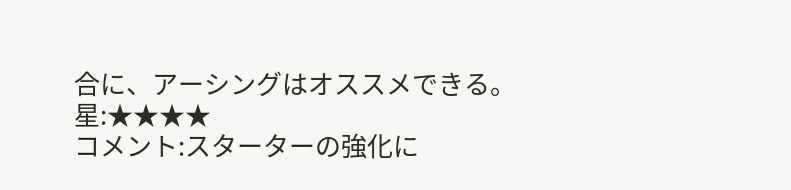合に、アーシングはオススメできる。
星:★★★★
コメント:スターターの強化に